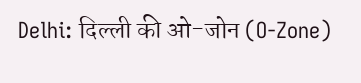Delhi: दिल्ली की ओ-जोन (O-Zone)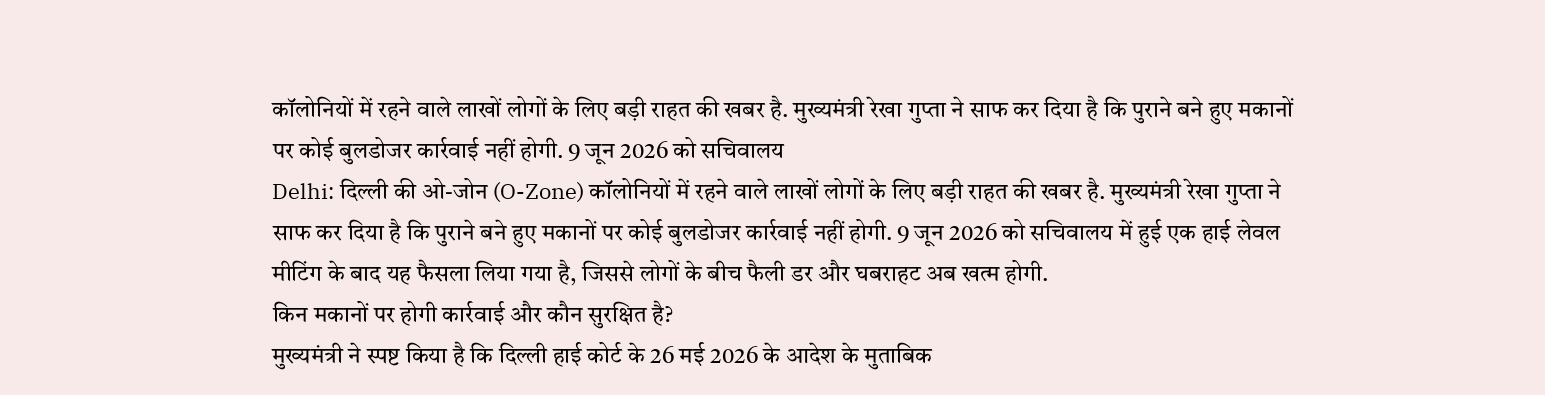कॉलोनियों में रहने वाले लाखों लोगों के लिए बड़ी राहत की खबर है. मुख्यमंत्री रेखा गुप्ता ने साफ कर दिया है कि पुराने बने हुए मकानों पर कोई बुलडोजर कार्रवाई नहीं होगी. 9 जून 2026 को सचिवालय
Delhi: दिल्ली की ओ-जोन (O-Zone) कॉलोनियों में रहने वाले लाखों लोगों के लिए बड़ी राहत की खबर है. मुख्यमंत्री रेखा गुप्ता ने साफ कर दिया है कि पुराने बने हुए मकानों पर कोई बुलडोजर कार्रवाई नहीं होगी. 9 जून 2026 को सचिवालय में हुई एक हाई लेवल मीटिंग के बाद यह फैसला लिया गया है, जिससे लोगों के बीच फैली डर और घबराहट अब खत्म होगी.
किन मकानों पर होगी कार्रवाई और कौन सुरक्षित है?
मुख्यमंत्री ने स्पष्ट किया है कि दिल्ली हाई कोर्ट के 26 मई 2026 के आदेश के मुताबिक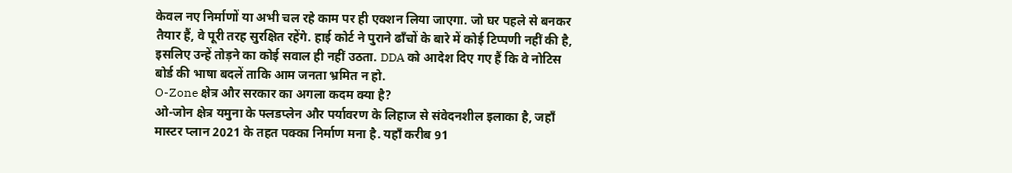केवल नए निर्माणों या अभी चल रहे काम पर ही एक्शन लिया जाएगा. जो घर पहले से बनकर तैयार हैं, वे पूरी तरह सुरक्षित रहेंगे. हाई कोर्ट ने पुराने ढाँचों के बारे में कोई टिप्पणी नहीं की है, इसलिए उन्हें तोड़ने का कोई सवाल ही नहीं उठता. DDA को आदेश दिए गए हैं कि वे नोटिस बोर्ड की भाषा बदलें ताकि आम जनता भ्रमित न हो.
O-Zone क्षेत्र और सरकार का अगला कदम क्या है?
ओ-जोन क्षेत्र यमुना के फ्लडप्लेन और पर्यावरण के लिहाज से संवेदनशील इलाका है, जहाँ मास्टर प्लान 2021 के तहत पक्का निर्माण मना है. यहाँ करीब 91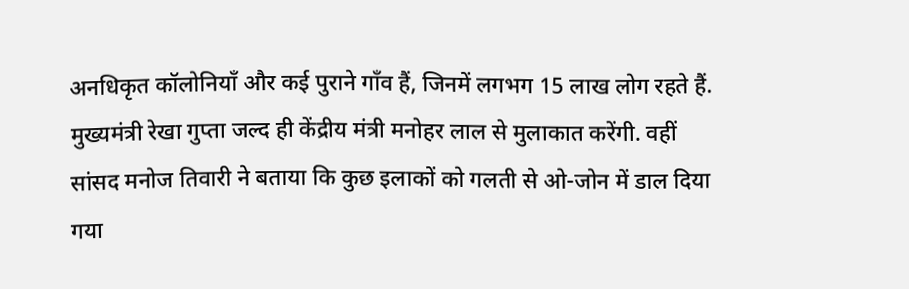अनधिकृत कॉलोनियाँ और कई पुराने गाँव हैं, जिनमें लगभग 15 लाख लोग रहते हैं. मुख्यमंत्री रेखा गुप्ता जल्द ही केंद्रीय मंत्री मनोहर लाल से मुलाकात करेंगी. वहीं सांसद मनोज तिवारी ने बताया कि कुछ इलाकों को गलती से ओ-जोन में डाल दिया गया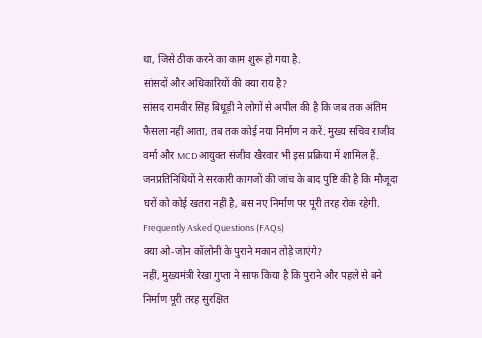था, जिसे ठीक करने का काम शुरू हो गया है.
सांसदों और अधिकारियों की क्या राय है?
सांसद रामवीर सिंह बिधूड़ी ने लोगों से अपील की है कि जब तक अंतिम फैसला नहीं आता, तब तक कोई नया निर्माण न करें. मुख्य सचिव राजीव वर्मा और MCD आयुक्त संजीव खैरवार भी इस प्रक्रिया में शामिल हैं. जनप्रतिनिधियों ने सरकारी कागजों की जांच के बाद पुष्टि की है कि मौजूदा घरों को कोई खतरा नहीं है, बस नए निर्माण पर पूरी तरह रोक रहेगी.
Frequently Asked Questions (FAQs)
क्या ओ-जोन कॉलोनी के पुराने मकान तोड़े जाएंगे?
नहीं, मुख्यमंत्री रेखा गुप्ता ने साफ किया है कि पुराने और पहले से बने निर्माण पूरी तरह सुरक्षित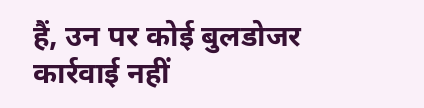हैं, उन पर कोई बुलडोजर कार्रवाई नहीं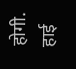होगी.
हाई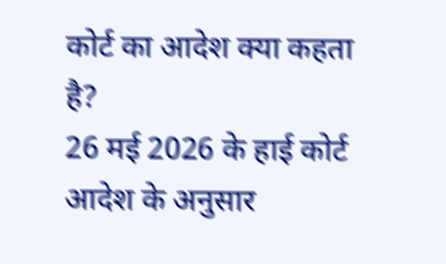कोर्ट का आदेश क्या कहता है?
26 मई 2026 के हाई कोर्ट आदेश के अनुसार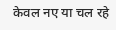केवल नए या चल रहे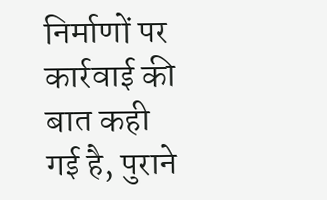निर्माणों पर कार्रवाई की बात कही गई है, पुराने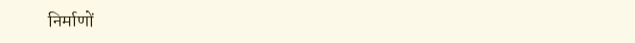निर्माणों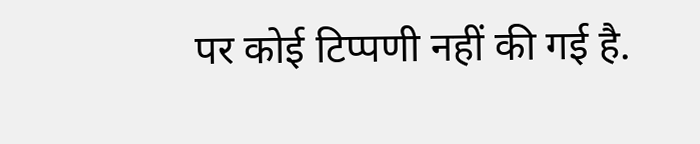पर कोई टिप्पणी नहीं की गई है.